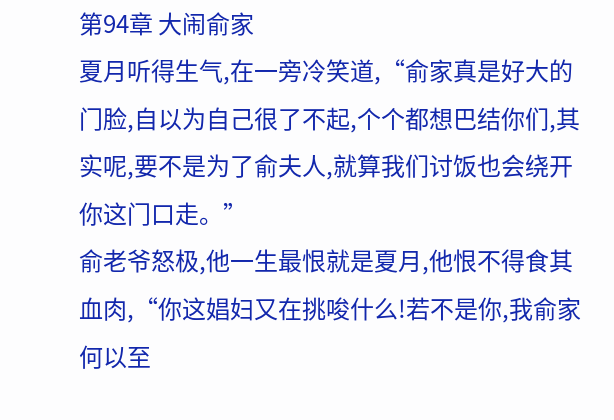第94章 大闹俞家
夏月听得生气,在一旁冷笑道,“俞家真是好大的门脸,自以为自己很了不起,个个都想巴结你们,其实呢,要不是为了俞夫人,就算我们讨饭也会绕开你这门口走。”
俞老爷怒极,他一生最恨就是夏月,他恨不得食其血肉,“你这娼妇又在挑唆什么!若不是你,我俞家何以至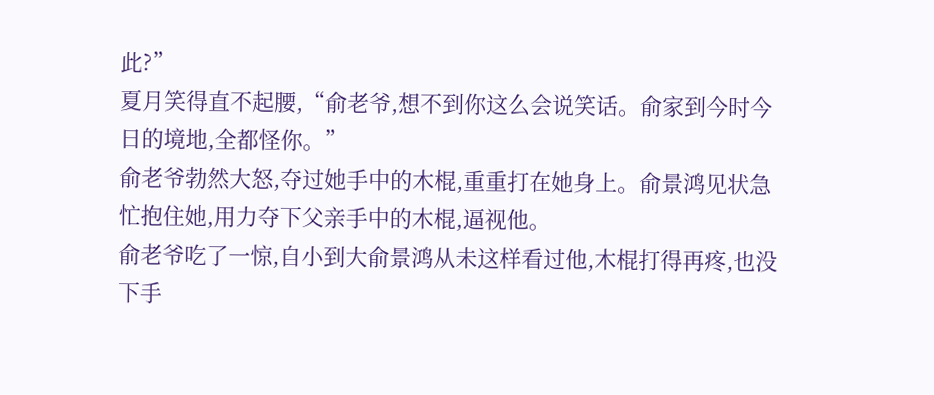此?”
夏月笑得直不起腰,“俞老爷,想不到你这么会说笑话。俞家到今时今日的境地,全都怪你。”
俞老爷勃然大怒,夺过她手中的木棍,重重打在她身上。俞景鸿见状急忙抱住她,用力夺下父亲手中的木棍,逼视他。
俞老爷吃了一惊,自小到大俞景鸿从未这样看过他,木棍打得再疼,也没下手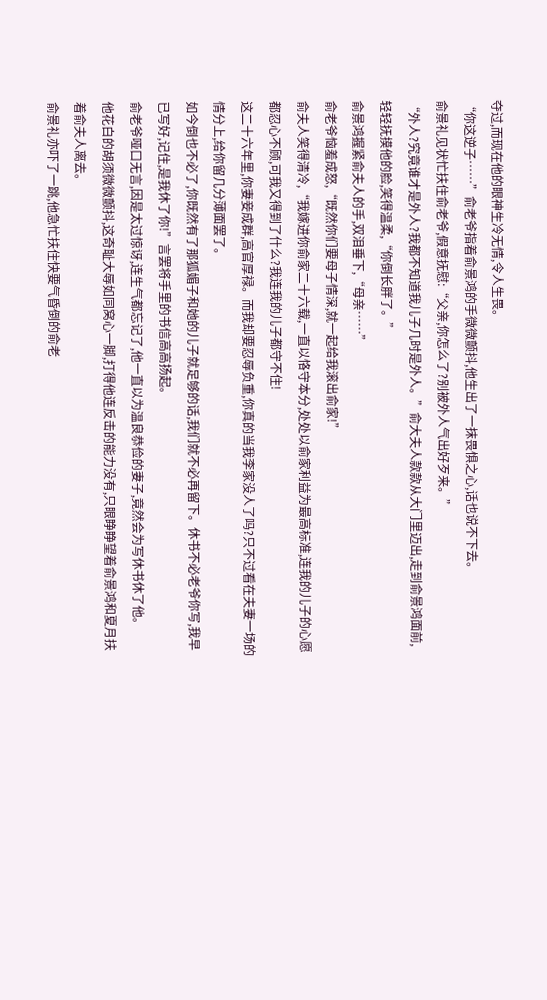夺过,而现在他的眼神生冷无情,令人生畏。
“你这逆子……”俞老爷指着俞景鸿的手微微颤抖,他生出了一抹畏惧之心,话也说不下去。
俞景礼见状忙扶住俞老爷,假意抚慰:“父亲,你怎么了?别被外人气出好歹来。”
“外人?究竟谁才是外人?我都不知道我儿子几时是外人。”俞大夫人款款从大门里迈出,走到俞景鸿面前,轻轻抚摸他的脸,笑得温柔,“你倒长胖了。”
俞景鸿握紧俞夫人的手,双泪垂下,“母亲……”
俞老爷恼羞成怒,“既然你们要母子情深,就一起给我滚出俞家!”
俞夫人笑得清冷,“我嫁进你俞家二十六载,一直以恪守本分,处处以俞家利益为最高标准,连我的儿子的心愿都忍心不顾,可我又得到了什么?我连我的儿子都守不住!
这二十六年里,你妻妾成群,高官厚禄。而我却要忍辱负重,你真的当我李家没人了吗?只不过看在夫妻一场的情分上,给你留几分薄面罢了。
如今倒也不必了,你既然有了那狐媚子和她的儿子就足够的话,我们就不必再留下。休书不必老爷你写,我早已写好,记住,是我休了你!”言罢将手里的书信高高扬起。
俞老爷哑口无言,因是太过惊讶,连生气都忘记了,他一直以为温良恭俭的妻子,竟然会为写休书休了他。
他花白的胡须微微颤抖,这奇耻大辱如同窝心一脚,打得他连反击的能力没有,只眼睁睁望着俞景鸿和夏月扶着俞夫人离去。
俞景礼亦吓了一跳,他急忙扶住快要气昏倒的俞老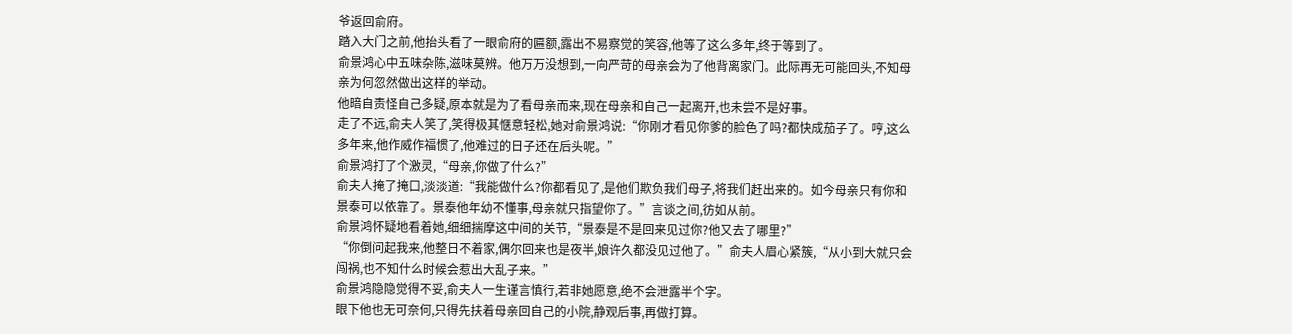爷返回俞府。
踏入大门之前,他抬头看了一眼俞府的匾额,露出不易察觉的笑容,他等了这么多年,终于等到了。
俞景鸿心中五味杂陈,滋味莫辨。他万万没想到,一向严苛的母亲会为了他背离家门。此际再无可能回头,不知母亲为何忽然做出这样的举动。
他暗自责怪自己多疑,原本就是为了看母亲而来,现在母亲和自己一起离开,也未尝不是好事。
走了不远,俞夫人笑了,笑得极其惬意轻松,她对俞景鸿说:“你刚才看见你爹的脸色了吗?都快成茄子了。哼,这么多年来,他作威作福惯了,他难过的日子还在后头呢。”
俞景鸿打了个激灵,“母亲,你做了什么?”
俞夫人掩了掩口,淡淡道:“我能做什么?你都看见了,是他们欺负我们母子,将我们赶出来的。如今母亲只有你和景泰可以依靠了。景泰他年幼不懂事,母亲就只指望你了。”言谈之间,彷如从前。
俞景鸿怀疑地看着她,细细揣摩这中间的关节,“景泰是不是回来见过你?他又去了哪里?”
“你倒问起我来,他整日不着家,偶尔回来也是夜半,娘许久都没见过他了。”俞夫人眉心紧簇,“从小到大就只会闯祸,也不知什么时候会惹出大乱子来。”
俞景鸿隐隐觉得不妥,俞夫人一生谨言慎行,若非她愿意,绝不会泄露半个字。
眼下他也无可奈何,只得先扶着母亲回自己的小院,静观后事,再做打算。